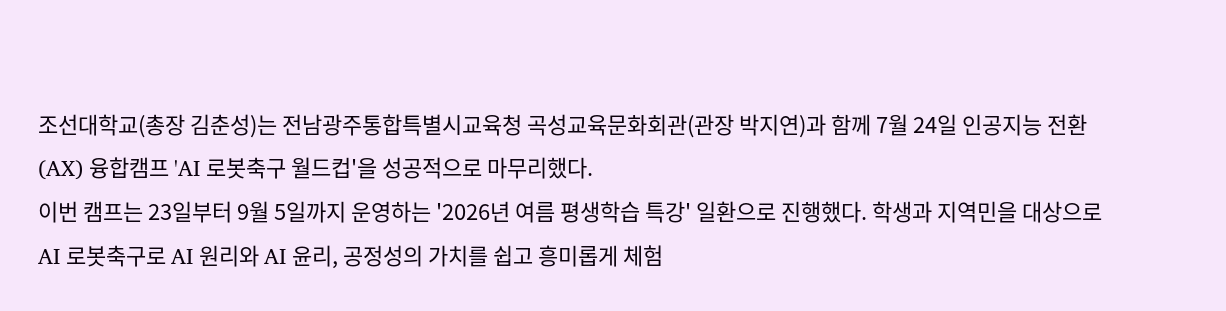조선대학교(총장 김춘성)는 전남광주통합특별시교육청 곡성교육문화회관(관장 박지연)과 함께 7월 24일 인공지능 전환(AX) 융합캠프 'AI 로봇축구 월드컵'을 성공적으로 마무리했다.
이번 캠프는 23일부터 9월 5일까지 운영하는 '2026년 여름 평생학습 특강' 일환으로 진행했다. 학생과 지역민을 대상으로 AI 로봇축구로 AI 원리와 AI 윤리, 공정성의 가치를 쉽고 흥미롭게 체험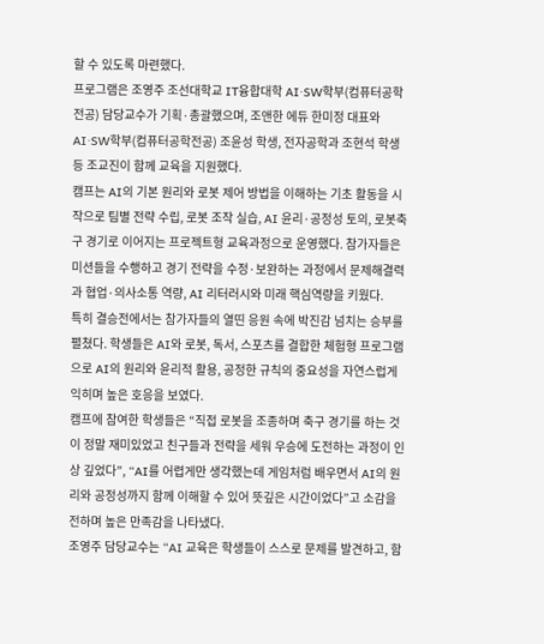할 수 있도록 마련했다.
프로그램은 조영주 조선대학교 IT융합대학 AI·SW학부(컴퓨터공학전공) 담당교수가 기획·총괄했으며, 조앤한 에듀 한미정 대표와 AI·SW학부(컴퓨터공학전공) 조윤성 학생, 전자공학과 조현석 학생 등 조교진이 함께 교육을 지원했다.
캠프는 AI의 기본 원리와 로봇 제어 방법을 이해하는 기초 활동을 시작으로 팀별 전략 수립, 로봇 조작 실습, AI 윤리·공정성 토의, 로봇축구 경기로 이어지는 프로젝트형 교육과정으로 운영했다. 참가자들은 미션들을 수행하고 경기 전략을 수정·보완하는 과정에서 문제해결력과 협업·의사소통 역량, AI 리터러시와 미래 핵심역량을 키웠다.
특히 결승전에서는 참가자들의 열띤 응원 속에 박진감 넘치는 승부를 펼쳤다. 학생들은 AI와 로봇, 독서, 스포츠를 결합한 체험형 프로그램으로 AI의 원리와 윤리적 활용, 공정한 규칙의 중요성을 자연스럽게 익히며 높은 호응을 보였다.
캠프에 참여한 학생들은 “직접 로봇을 조종하며 축구 경기를 하는 것이 정말 재미있었고 친구들과 전략을 세워 우승에 도전하는 과정이 인상 깊었다”, “AI를 어렵게만 생각했는데 게임처럼 배우면서 AI의 원리와 공정성까지 함께 이해할 수 있어 뜻깊은 시간이었다”고 소감을 전하며 높은 만족감을 나타냈다.
조영주 담당교수는 “AI 교육은 학생들이 스스로 문제를 발견하고, 함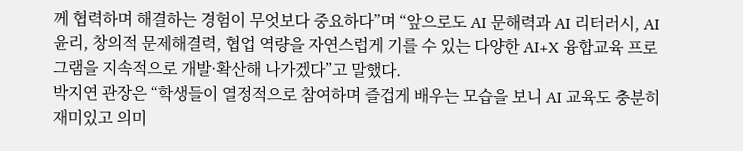께 협력하며 해결하는 경험이 무엇보다 중요하다”며 “앞으로도 AI 문해력과 AI 리터러시, AI 윤리, 창의적 문제해결력, 협업 역량을 자연스럽게 기를 수 있는 다양한 AI+X 융합교육 프로그램을 지속적으로 개발·확산해 나가겠다”고 말했다.
박지연 관장은 “학생들이 열정적으로 참여하며 즐겁게 배우는 모습을 보니 AI 교육도 충분히 재미있고 의미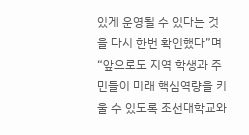있게 운영될 수 있다는 것을 다시 한번 확인했다”며 “앞으로도 지역 학생과 주민들이 미래 핵심역량을 키울 수 있도록 조선대학교와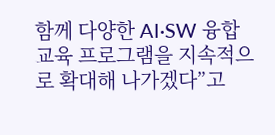함께 다양한 AI·SW 융합교육 프로그램을 지속적으로 확대해 나가겠다”고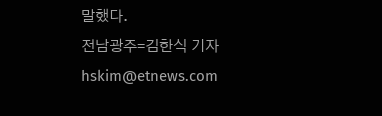말했다.
전남광주=김한식 기자 hskim@etnews.com